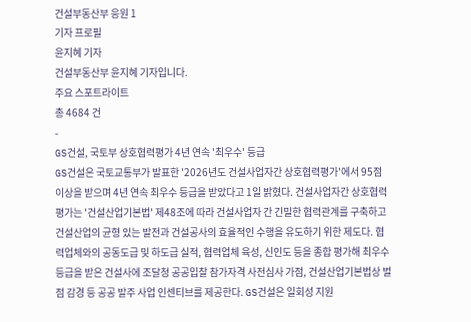건설부동산부 응원 1
기자 프로필
윤지혜 기자
건설부동산부 윤지혜 기자입니다.
주요 스포트라이트
총 4684 건
-
GS건설, 국토부 상호협력평가 4년 연속 '최우수' 등급
GS건설은 국토교통부가 발표한 '2026년도 건설사업자간 상호협력평가'에서 95점 이상을 받으며 4년 연속 최우수 등급을 받았다고 1일 밝혔다. 건설사업자간 상호협력평가는 '건설산업기본법' 제48조에 따라 건설사업자 간 긴밀한 협력관계를 구축하고 건설산업의 균형 있는 발전과 건설공사의 효율적인 수행을 유도하기 위한 제도다. 협력업체와의 공동도급 및 하도급 실적, 협력업체 육성, 신인도 등을 종합 평가해 최우수 등급을 받은 건설사에 조달청 공공입찰 참가자격 사전심사 가점, 건설산업기본법상 벌점 감경 등 공공 발주 사업 인센티브를 제공한다. GS건설은 일회성 지원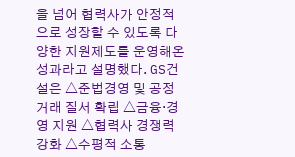을 넘어 협력사가 안정적으로 성장할 수 있도록 다양한 지원제도를 운영해온 성과라고 설명했다. GS건설은 △준법경영 및 공정거래 질서 확립 △금융·경영 지원 △협력사 경쟁력 강화 △수평적 소통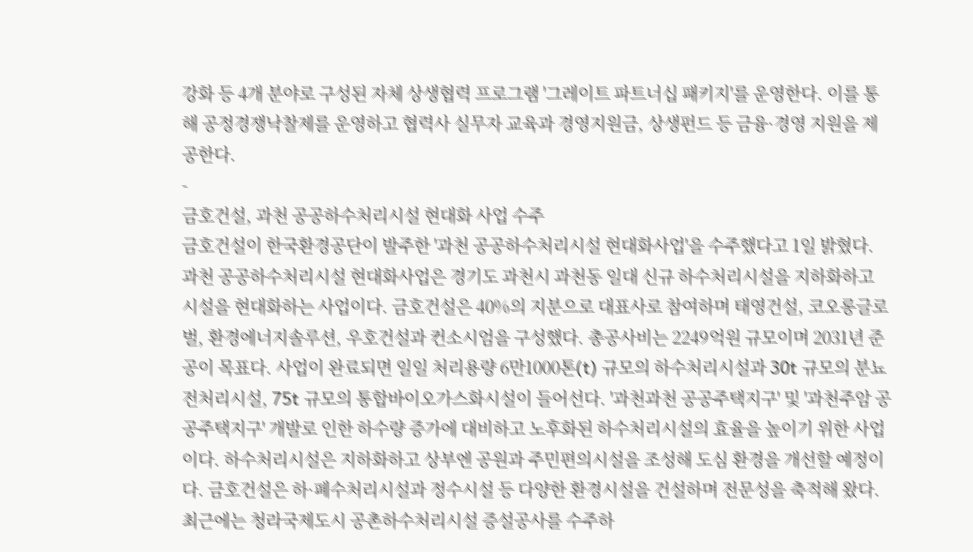강화 등 4개 분야로 구성된 자체 상생협력 프로그램 '그레이트 파트너십 패키지'를 운영한다. 이를 통해 공정경쟁낙찰제를 운영하고 협력사 실무자 교육과 경영지원금, 상생펀드 등 금융·경영 지원을 제공한다.
-
금호건설, 과천 공공하수처리시설 현대화 사업 수주
금호건설이 한국환경공단이 발주한 '과천 공공하수처리시설 현대화사업'을 수주했다고 1일 밝혔다. 과천 공공하수처리시설 현대화사업은 경기도 과천시 과천동 일대 신규 하수처리시설을 지하화하고 시설을 현대화하는 사업이다. 금호건설은 40%의 지분으로 대표사로 참여하며 태영건설, 코오롱글로벌, 환경에너지솔루션, 우호건설과 컨소시엄을 구성했다. 총공사비는 2249억원 규모이며 2031년 준공이 목표다. 사업이 완료되면 일일 처리용량 6만1000톤(t) 규모의 하수처리시설과 30t 규모의 분뇨전처리시설, 75t 규모의 통합바이오가스화시설이 들어선다. '과천과천 공공주택지구' 및 '과천주암 공공주택지구' 개발로 인한 하수량 증가에 대비하고 노후화된 하수처리시설의 효율을 높이기 위한 사업이다. 하수처리시설은 지하화하고 상부엔 공원과 주민편의시설을 조성해 도심 환경을 개선할 예정이다. 금호건설은 하·폐수처리시설과 정수시설 등 다양한 환경시설을 건설하며 전문성을 축적해 왔다. 최근에는 청라국제도시 공촌하수처리시설 증설공사를 수주하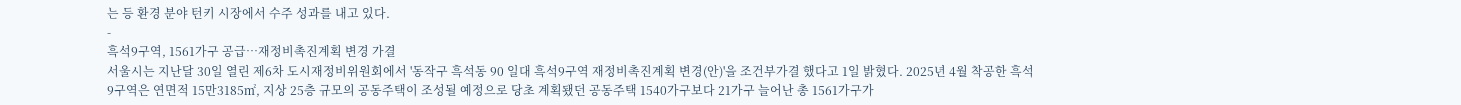는 등 환경 분야 턴키 시장에서 수주 성과를 내고 있다.
-
흑석9구역, 1561가구 공급…재정비촉진계획 변경 가결
서울시는 지난달 30일 열린 제6차 도시재정비위원회에서 '동작구 흑석동 90 일대 흑석9구역 재정비촉진계획 변경(안)'을 조건부가결 했다고 1일 밝혔다. 2025년 4월 착공한 흑석9구역은 연면적 15만3185㎡, 지상 25층 규모의 공동주택이 조성될 예정으로 당초 계획됐던 공동주택 1540가구보다 21가구 늘어난 총 1561가구가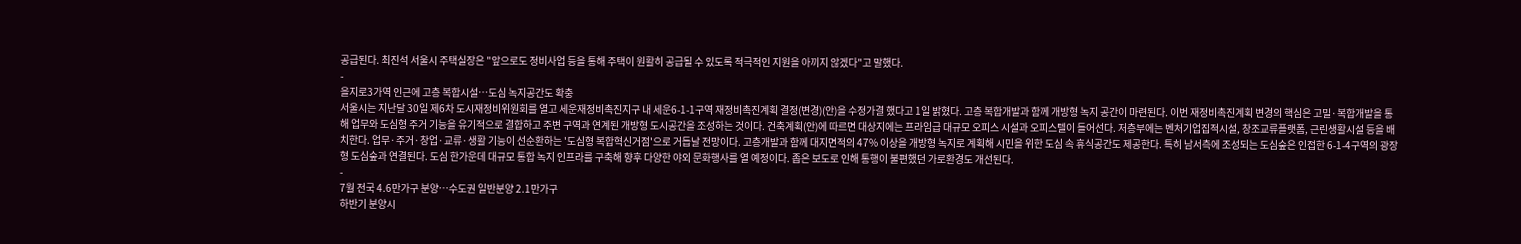공급된다. 최진석 서울시 주택실장은 "앞으로도 정비사업 등을 통해 주택이 원활히 공급될 수 있도록 적극적인 지원을 아끼지 않겠다"고 말했다.
-
을지로3가역 인근에 고층 복합시설…도심 녹지공간도 확충
서울시는 지난달 30일 제6차 도시재정비위원회를 열고 세운재정비촉진지구 내 세운6-1-1구역 재정비촉진계획 결정(변경)(안)을 수정가결 했다고 1일 밝혔다. 고층 복합개발과 함께 개방형 녹지 공간이 마련된다. 이번 재정비촉진계획 변경의 핵심은 고밀·복합개발을 통해 업무와 도심형 주거 기능을 유기적으로 결합하고 주변 구역과 연계된 개방형 도시공간을 조성하는 것이다. 건축계획(안)에 따르면 대상지에는 프라임급 대규모 오피스 시설과 오피스텔이 들어선다. 저층부에는 벤처기업집적시설, 창조교류플랫폼, 근린생활시설 등을 배치한다. 업무·주거·창업·교류·생활 기능이 선순환하는 '도심형 복합혁신거점'으로 거듭날 전망이다. 고층개발과 함께 대지면적의 47% 이상을 개방형 녹지로 계획해 시민을 위한 도심 속 휴식공간도 제공한다. 특히 남서측에 조성되는 도심숲은 인접한 6-1-4구역의 광장형 도심숲과 연결된다. 도심 한가운데 대규모 통합 녹지 인프라를 구축해 향후 다양한 야외 문화행사를 열 예정이다. 좁은 보도로 인해 통행이 불편했던 가로환경도 개선된다.
-
7월 전국 4.6만가구 분양…수도권 일반분양 2.1만가구
하반기 분양시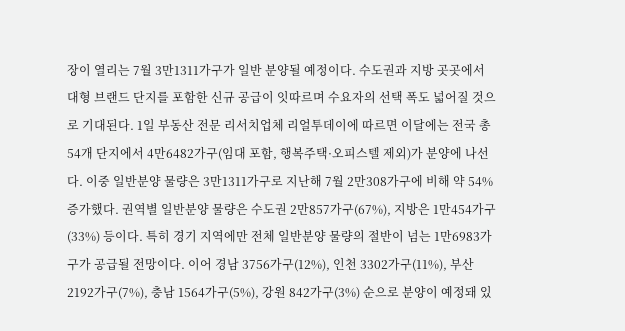장이 열리는 7월 3만1311가구가 일반 분양될 예정이다. 수도권과 지방 곳곳에서 대형 브랜드 단지를 포함한 신규 공급이 잇따르며 수요자의 선택 폭도 넓어질 것으로 기대된다. 1일 부동산 전문 리서치업체 리얼투데이에 따르면 이달에는 전국 총 54개 단지에서 4만6482가구(임대 포함, 행복주택·오피스텔 제외)가 분양에 나선다. 이중 일반분양 물량은 3만1311가구로 지난해 7월 2만308가구에 비해 약 54% 증가했다. 권역별 일반분양 물량은 수도권 2만857가구(67%), 지방은 1만454가구(33%) 등이다. 특히 경기 지역에만 전체 일반분양 물량의 절반이 넘는 1만6983가구가 공급될 전망이다. 이어 경남 3756가구(12%), 인천 3302가구(11%), 부산 2192가구(7%), 충남 1564가구(5%), 강원 842가구(3%) 순으로 분양이 예정돼 있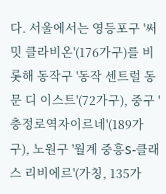다. 서울에서는 영등포구 '써밋 클라비온'(176가구)를 비롯해 동작구 '동작 센트럴 동문 디 이스트'(72가구), 중구 '충정로역자이르네'(189가구), 노원구 '월계 중흥S-클래스 리비에르'(가칭, 135가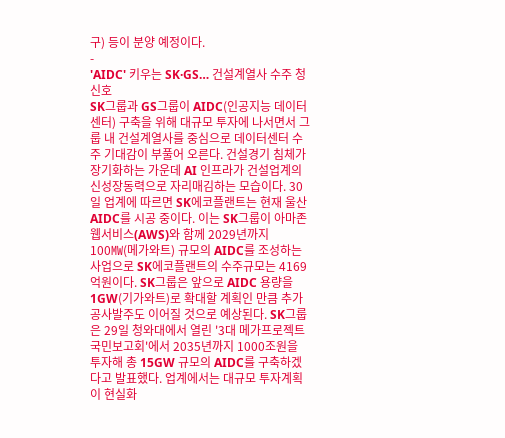구) 등이 분양 예정이다.
-
'AIDC' 키우는 SK·GS… 건설계열사 수주 청신호
SK그룹과 GS그룹이 AIDC(인공지능 데이터센터) 구축을 위해 대규모 투자에 나서면서 그룹 내 건설계열사를 중심으로 데이터센터 수주 기대감이 부풀어 오른다. 건설경기 침체가 장기화하는 가운데 AI 인프라가 건설업계의 신성장동력으로 자리매김하는 모습이다. 30일 업계에 따르면 SK에코플랜트는 현재 울산 AIDC를 시공 중이다. 이는 SK그룹이 아마존웹서비스(AWS)와 함께 2029년까지 100㎿(메가와트) 규모의 AIDC를 조성하는 사업으로 SK에코플랜트의 수주규모는 4169억원이다. SK그룹은 앞으로 AIDC 용량을 1GW(기가와트)로 확대할 계획인 만큼 추가 공사발주도 이어질 것으로 예상된다. SK그룹은 29일 청와대에서 열린 '3대 메가프로젝트 국민보고회'에서 2035년까지 1000조원을 투자해 총 15GW 규모의 AIDC를 구축하겠다고 발표했다. 업계에서는 대규모 투자계획이 현실화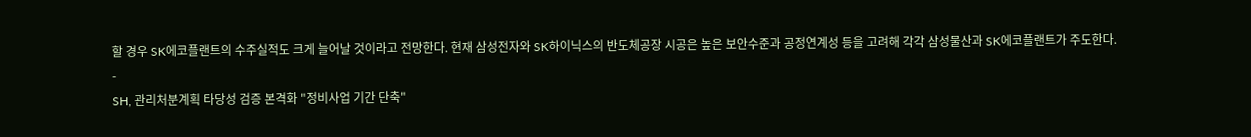할 경우 SK에코플랜트의 수주실적도 크게 늘어날 것이라고 전망한다. 현재 삼성전자와 SK하이닉스의 반도체공장 시공은 높은 보안수준과 공정연계성 등을 고려해 각각 삼성물산과 SK에코플랜트가 주도한다.
-
SH, 관리처분계획 타당성 검증 본격화 "정비사업 기간 단축"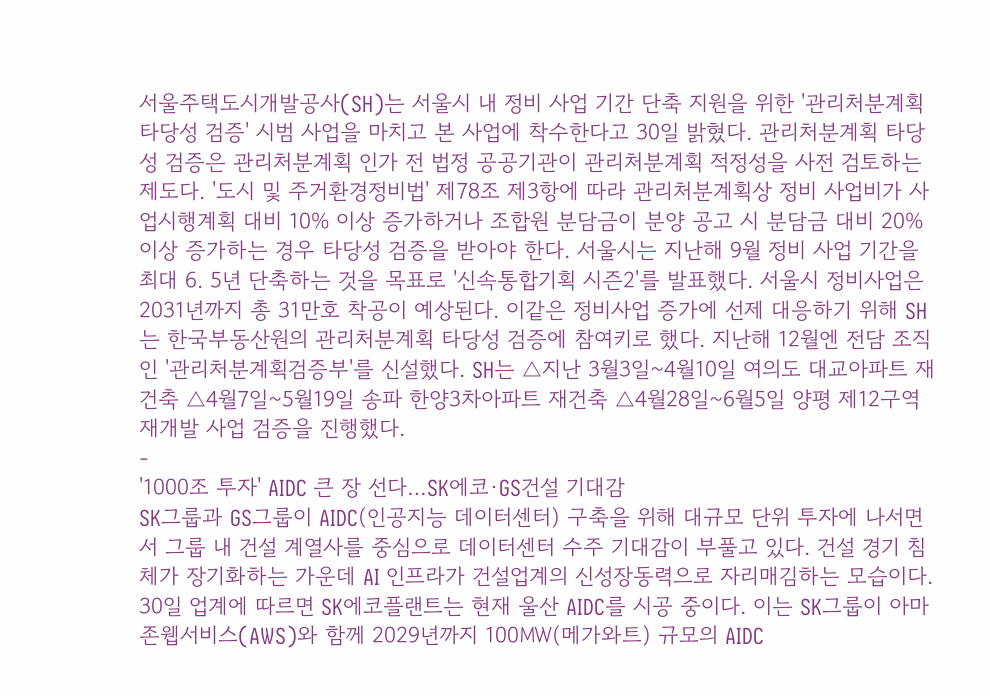서울주택도시개발공사(SH)는 서울시 내 정비 사업 기간 단축 지원을 위한 '관리처분계획 타당성 검증' 시범 사업을 마치고 본 사업에 착수한다고 30일 밝혔다. 관리처분계획 타당성 검증은 관리처분계획 인가 전 법정 공공기관이 관리처분계획 적정성을 사전 검토하는 제도다. '도시 및 주거환경정비법' 제78조 제3항에 따라 관리처분계획상 정비 사업비가 사업시행계획 대비 10% 이상 증가하거나 조합원 분담금이 분양 공고 시 분담금 대비 20% 이상 증가하는 경우 타당성 검증을 받아야 한다. 서울시는 지난해 9월 정비 사업 기간을 최대 6. 5년 단축하는 것을 목표로 '신속통합기획 시즌2'를 발표했다. 서울시 정비사업은 2031년까지 총 31만호 착공이 예상된다. 이같은 정비사업 증가에 선제 대응하기 위해 SH는 한국부동산원의 관리처분계획 타당성 검증에 참여키로 했다. 지난해 12월엔 전담 조직인 '관리처분계획검증부'를 신설했다. SH는 △지난 3월3일~4월10일 여의도 대교아파트 재건축 △4월7일~5월19일 송파 한양3차아파트 재건축 △4월28일~6월5일 양평 제12구역 재개발 사업 검증을 진행했다.
-
'1000조 투자' AIDC 큰 장 선다…SK에코·GS건설 기대감
SK그룹과 GS그룹이 AIDC(인공지능 데이터센터) 구축을 위해 대규모 단위 투자에 나서면서 그룹 내 건설 계열사를 중심으로 데이터센터 수주 기대감이 부풀고 있다. 건설 경기 침체가 장기화하는 가운데 AI 인프라가 건설업계의 신성장동력으로 자리매김하는 모습이다. 30일 업계에 따르면 SK에코플랜트는 현재 울산 AIDC를 시공 중이다. 이는 SK그룹이 아마존웹서비스(AWS)와 함께 2029년까지 100㎿(메가와트) 규모의 AIDC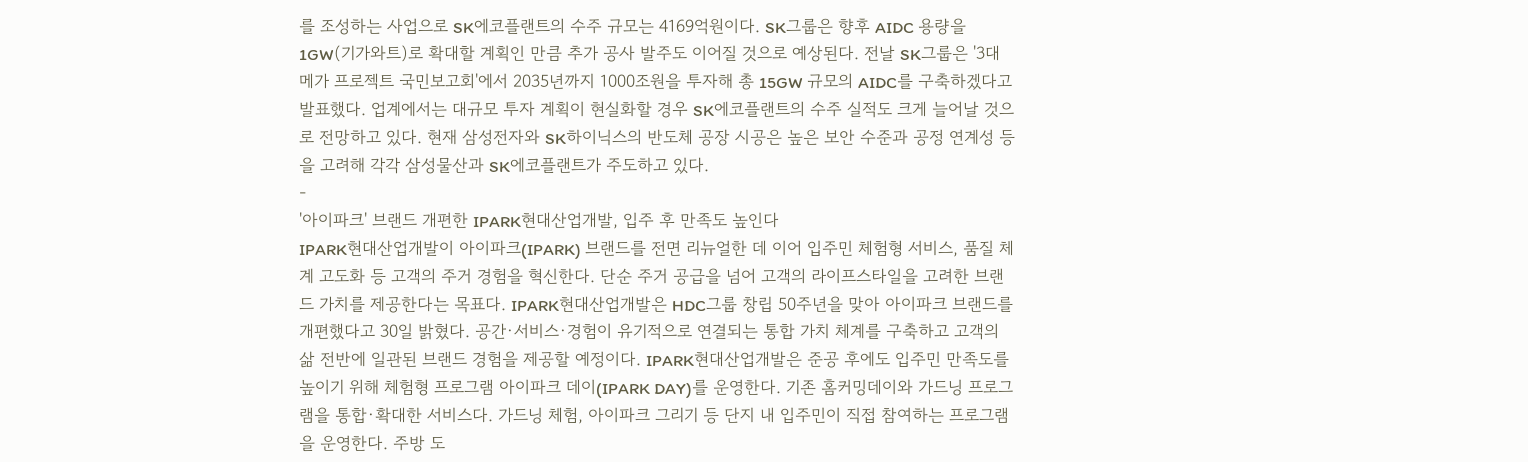를 조성하는 사업으로 SK에코플랜트의 수주 규모는 4169억원이다. SK그룹은 향후 AIDC 용량을 1GW(기가와트)로 확대할 계획인 만큼 추가 공사 발주도 이어질 것으로 예상된다. 전날 SK그룹은 '3대 메가 프로젝트 국민보고회'에서 2035년까지 1000조원을 투자해 총 15GW 규모의 AIDC를 구축하겠다고 발표했다. 업계에서는 대규모 투자 계획이 현실화할 경우 SK에코플랜트의 수주 실적도 크게 늘어날 것으로 전망하고 있다. 현재 삼성전자와 SK하이닉스의 반도체 공장 시공은 높은 보안 수준과 공정 연계성 등을 고려해 각각 삼성물산과 SK에코플랜트가 주도하고 있다.
-
'아이파크' 브랜드 개편한 IPARK현대산업개발, 입주 후 만족도 높인다
IPARK현대산업개발이 아이파크(IPARK) 브랜드를 전면 리뉴얼한 데 이어 입주민 체험형 서비스, 품질 체계 고도화 등 고객의 주거 경험을 혁신한다. 단순 주거 공급을 넘어 고객의 라이프스타일을 고려한 브랜드 가치를 제공한다는 목표다. IPARK현대산업개발은 HDC그룹 창립 50주년을 맞아 아이파크 브랜드를 개편했다고 30일 밝혔다. 공간·서비스·경험이 유기적으로 연결되는 통합 가치 체계를 구축하고 고객의 삶 전반에 일관된 브랜드 경험을 제공할 예정이다. IPARK현대산업개발은 준공 후에도 입주민 만족도를 높이기 위해 체험형 프로그램 아이파크 데이(IPARK DAY)를 운영한다. 기존 홈커밍데이와 가드닝 프로그램을 통합·확대한 서비스다. 가드닝 체험, 아이파크 그리기 등 단지 내 입주민이 직접 참여하는 프로그램을 운영한다. 주방 도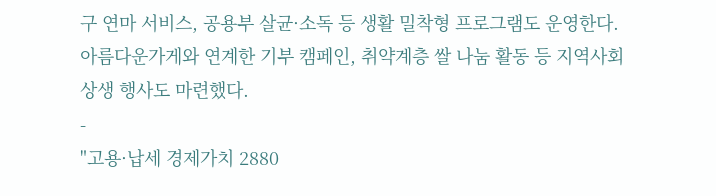구 연마 서비스, 공용부 살균·소독 등 생활 밀착형 프로그램도 운영한다. 아름다운가게와 연계한 기부 캠페인, 취약계층 쌀 나눔 활동 등 지역사회 상생 행사도 마련했다.
-
"고용·납세 경제가치 2880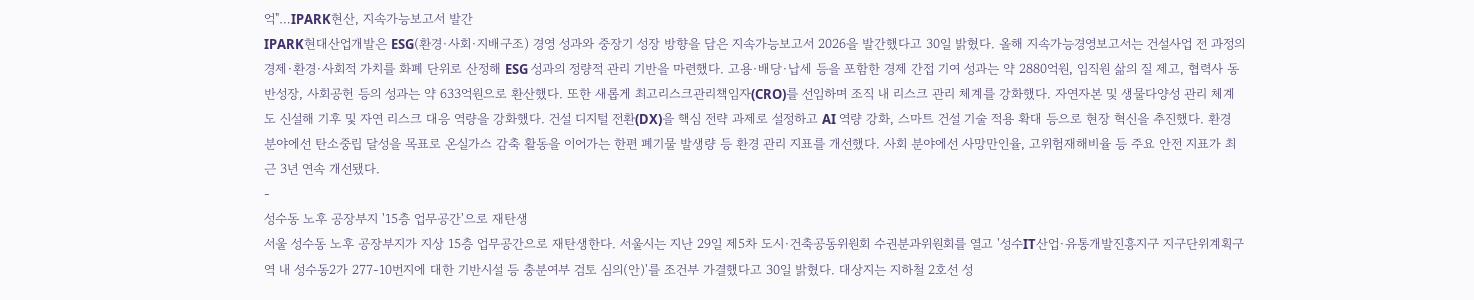억"…IPARK현산, 지속가능보고서 발간
IPARK현대산업개발은 ESG(환경·사회·지배구조) 경영 성과와 중장기 성장 방향을 담은 지속가능보고서 2026을 발간했다고 30일 밝혔다. 올해 지속가능경영보고서는 건설사업 전 과정의 경제·환경·사회적 가치를 화폐 단위로 산정해 ESG 성과의 정량적 관리 기반을 마련했다. 고용·배당·납세 등을 포함한 경제 간접 기여 성과는 약 2880억원, 임직원 삶의 질 제고, 협력사 동반성장, 사회공헌 등의 성과는 약 633억원으로 환산했다. 또한 새롭게 최고리스크관리책임자(CRO)를 선임하며 조직 내 리스크 관리 체계를 강화했다. 자연자본 및 생물다양성 관리 체계도 신설해 기후 및 자연 리스크 대응 역량을 강화했다. 건설 디지털 전환(DX)을 핵심 전략 과제로 설정하고 AI 역량 강화, 스마트 건설 기술 적용 확대 등으로 현장 혁신을 추진했다. 환경 분야에선 탄소중립 달성을 목표로 온실가스 감축 활동을 이어가는 한편 폐기물 발생량 등 환경 관리 지표를 개선했다. 사회 분야에선 사망만인율, 고위험재해비율 등 주요 안전 지표가 최근 3년 연속 개선됐다.
-
성수동 노후 공장부지 '15층 업무공간'으로 재탄생
서울 성수동 노후 공장부지가 지상 15층 업무공간으로 재탄생한다. 서울시는 지난 29일 제5차 도시·건축공동위원회 수권분과위원회를 열고 '성수IT산업·유통개발진흥지구 지구단위계획구역 내 성수동2가 277-10번지에 대한 기반시설 등 충분여부 검토 심의(안)'를 조건부 가결했다고 30일 밝혔다. 대상지는 지하철 2호선 성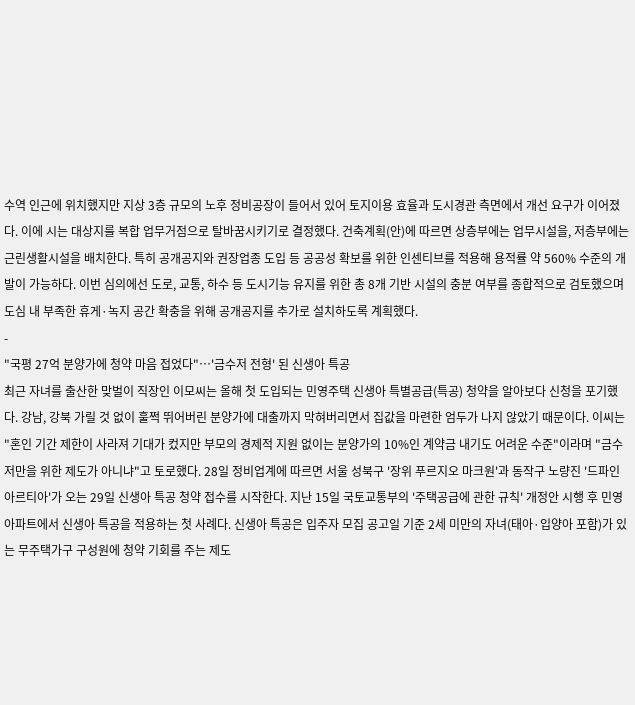수역 인근에 위치했지만 지상 3층 규모의 노후 정비공장이 들어서 있어 토지이용 효율과 도시경관 측면에서 개선 요구가 이어졌다. 이에 시는 대상지를 복합 업무거점으로 탈바꿈시키기로 결정했다. 건축계획(안)에 따르면 상층부에는 업무시설을, 저층부에는 근린생활시설을 배치한다. 특히 공개공지와 권장업종 도입 등 공공성 확보를 위한 인센티브를 적용해 용적률 약 560% 수준의 개발이 가능하다. 이번 심의에선 도로, 교통, 하수 등 도시기능 유지를 위한 총 8개 기반 시설의 충분 여부를 종합적으로 검토했으며 도심 내 부족한 휴게·녹지 공간 확충을 위해 공개공지를 추가로 설치하도록 계획했다.
-
"국평 27억 분양가에 청약 마음 접었다"…'금수저 전형' 된 신생아 특공
최근 자녀를 출산한 맞벌이 직장인 이모씨는 올해 첫 도입되는 민영주택 신생아 특별공급(특공) 청약을 알아보다 신청을 포기했다. 강남, 강북 가릴 것 없이 훌쩍 뛰어버린 분양가에 대출까지 막혀버리면서 집값을 마련한 엄두가 나지 않았기 때문이다. 이씨는 "혼인 기간 제한이 사라져 기대가 컸지만 부모의 경제적 지원 없이는 분양가의 10%인 계약금 내기도 어려운 수준"이라며 "금수저만을 위한 제도가 아니냐"고 토로했다. 28일 정비업계에 따르면 서울 성북구 '장위 푸르지오 마크원'과 동작구 노량진 '드파인 아르티아'가 오는 29일 신생아 특공 청약 접수를 시작한다. 지난 15일 국토교통부의 '주택공급에 관한 규칙' 개정안 시행 후 민영 아파트에서 신생아 특공을 적용하는 첫 사례다. 신생아 특공은 입주자 모집 공고일 기준 2세 미만의 자녀(태아·입양아 포함)가 있는 무주택가구 구성원에 청약 기회를 주는 제도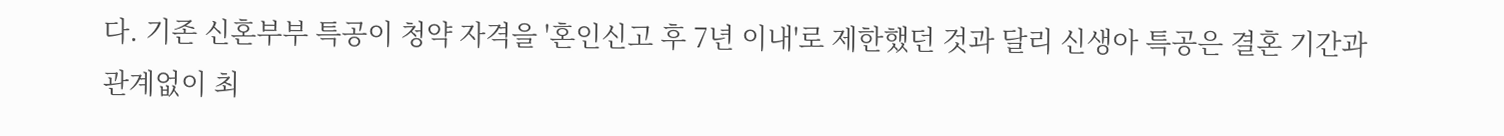다. 기존 신혼부부 특공이 청약 자격을 '혼인신고 후 7년 이내'로 제한했던 것과 달리 신생아 특공은 결혼 기간과 관계없이 최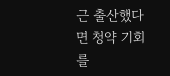근 출산했다면 청약 기회를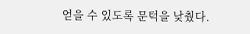얻을 수 있도록 문턱을 낮췄다.